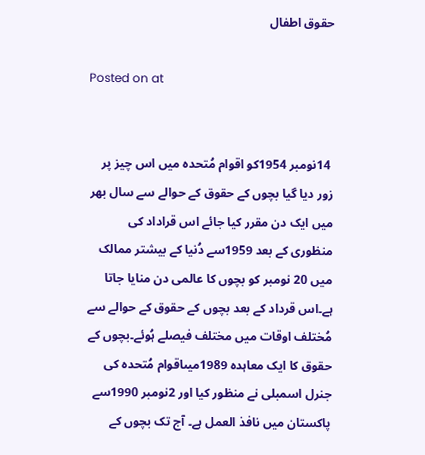حقوق اطفال

Posted on at


 14نومبر 1954کو اقوام مُتحدہ میں اس چیز پر زور دیا گیا بچوں کے حقوق کے حوالے سے سال بھر میں ایک دن مقرر کیا جائے اس قراداد کی منظوری کے بعد 1959سے دُنیا کے بیشتر ممالک میں 20 نومبر کو بچوں کا عالمی دن منایا جاتا ہے۔اس قرداد کے بعد بچوں کے حقوق کے حوالے سے مُختلف اوقات میں مختلف فیصلے ہُوئے۔بچوں کے حقوق کا ایک معاہدہ 1989میںاقوام مُتحدہ کی جنرل اسمبلی نے منظور کیا اور 2نومبر 1990سے پاکستان میں نافذ العمل ہے۔ آج تک بچوں کے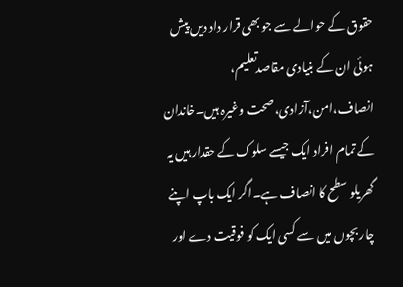حقوق کے حوالے سے جو بھی قرار داد دیں پیش ہوئی ان کے بنیادی مقاصدتعلیم، انصاف،امن،آزادی،صحت وغیرہ ہیں۔خاندان کے تمام افراد ایک جیسے سلوک کے حقدار ہیں یہ گھریلو سطح کا انصاف ہے۔اگر ایک باپ اپنے چار بچوں میں سے کسی ایک کو فوقیت دے اور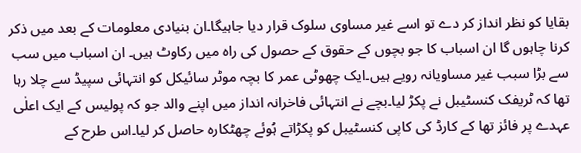بقایا کو نظر انداز کر دے تو اسے غیر مساوی سلوک قرار دیا جاہیگا۔ان بنیادی معلومات کے بعد میں ذکر کرنا چاہوں گا ان اسباب کا جو بچوں کے حقوق کے حصول کی راہ میں رکاوٹ ہیں۔ ان اسباب میں سب سے بڑا سبب غیر مساویانہ رویے ہیں۔ایک چھوٹی عمر کا بچہ موٹر سائیکل کو انتہائی سپیڈ سے چلا رہا تھا کہ ٹریفک کنسٹیبل نے پکڑ لیا۔بچے نے انتہائی فاخرانہ انداز میں اپنے والد جو کہ پولیس کے ایک اعلٰی عہدے پر فائز تھا کے کارڈ کی کاپی کنسٹیبل کو پکڑاتے ہُوئے چھٹکارہ حاصل کر لیا۔اس طرح کے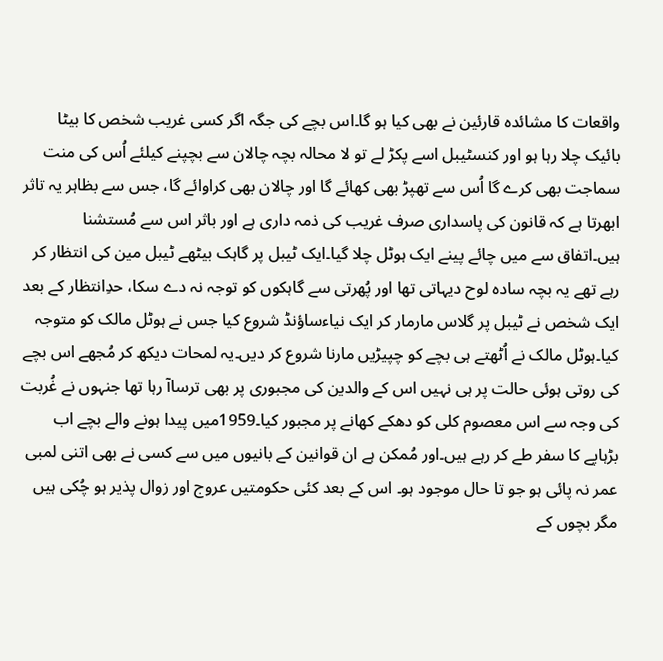واقعات کا مشائدہ قارئین نے بھی کیا ہو گا۔اس بچے کی جگہ اگر کسی غریب شخص کا بیٹا بائیک چلا رہا ہو اور کنسٹیبل اسے پکڑ لے تو لا محالہ بچہ چالان سے بچپنے کیلئے اُس کی منت سماجت بھی کرے گا اُس سے تھپڑ بھی کھائے گا اور چالان بھی کراوائے گا، جس سے بظاہر یہ تاثر ابھرتا ہے کہ قانون کی پاسداری صرف غریب کی ذمہ داری ہے اور باثر اس سے مُستشنا ہیں۔اتفاق سے میں چائے پینے ایک ہوٹل چلا گیا۔ایک ٹیبل پر گاہک بیٹھے ٹیبل مین کی انتظار کر رہے تھے یہ بچہ سادہ لوح دیہاتی تھا اور پُھرتی سے گاہکوں کو توجہ نہ دے سکا، حدِانتظار کے بعد ایک شخص نے ٹیبل پر گلاس مارمار کر ایک نیاءساؤنڈ شروع کیا جس نے ہوٹل مالک کو متوجہ کیا۔ہوٹل مالک نے اُٹھتے ہی بچے کو چپیڑیں مارنا شروع کر دیں۔یہ لمحات دیکھ کر مُجھے اس بچے کی روتی ہوئی حالت پر ہی نہیں اس کے والدین کی مجبوری پر بھی ترساآ رہا تھا جنہوں نے غُربت کی وجہ سے اس معصوم کلی کو دھکے کھانے پر مجبور کیا۔1959میں پیدا ہونے والے بچے اب بڑہاپے کا سفر طے کر رہے ہیں۔اور مُمکن ہے ان قوانین کے بانیوں میں سے کسی نے بھی اتنی لمبی عمر نہ پائی ہو جو تا حال موجود ہو۔ اس کے بعد کئی حکومتیں عروج اور زوال پذیر ہو چُکی ہیں مگر بچوں کے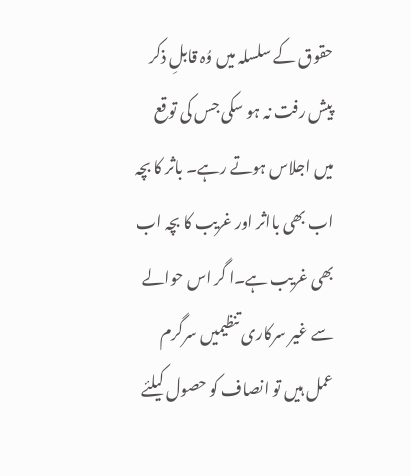حقوق کے سلسلہ میں وُہ قابلِ ذکر پیش رفت نہ ہو سکی جس کی توقع میں اجلاس ہوتے رہے۔ باثر کا بچہ اب بھی بااثر اور غریب کا بچہ اب بھی غریب ہے۔ا گر اس حوالے سے غیر سرکاری تنظیمیں سرگرم عمل ہیں تو انصاف کو حصول کیلئے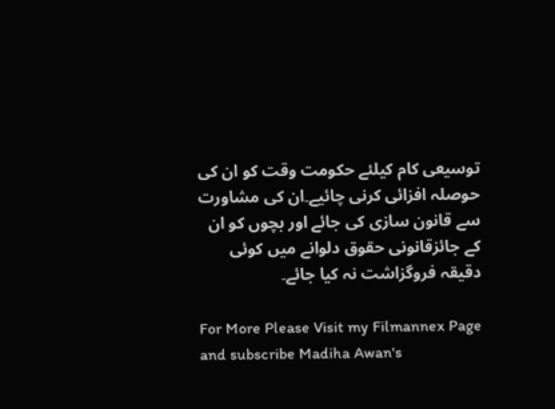توسیعی کام کیلئے حکومت وقت کو ان کی حوصلہ افزائی کرنی چائیے۔ان کی مشاورت سے قانون سازی کی جائے اور بچوں کو ان کے جائزقانونی حقوق دلوانے میں کوئی دقیقہ فروگزاشت نہ کیا جائے۔

For More Please Visit my Filmannex Page and subscribe Madiha Awan's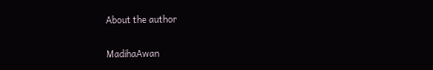About the author

MadihaAwan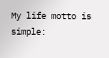My life motto is simple: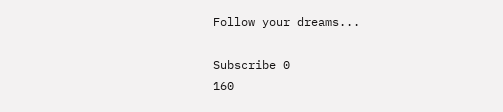Follow your dreams...

Subscribe 0
160